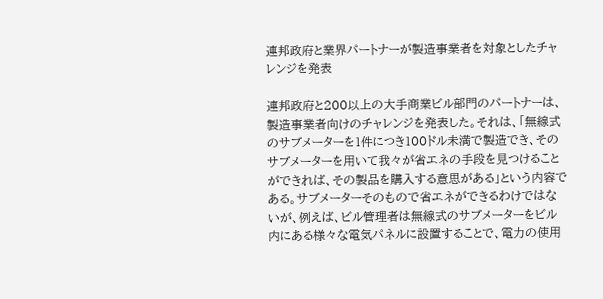連邦政府と業界パートナーが製造事業者を対象としたチャレンジを発表

連邦政府と200以上の大手商業ビル部門のパートナーは、製造事業者向けのチャレンジを発表した。それは、「無線式のサブメーターを1件につき100ドル未満で製造でき、そのサブメーターを用いて我々が省エネの手段を見つけることができれば、その製品を購入する意思がある」という内容である。サブメーターそのもので省エネができるわけではないが、例えば、ビル管理者は無線式のサブメーターをビル内にある様々な電気パネルに設置することで、電力の使用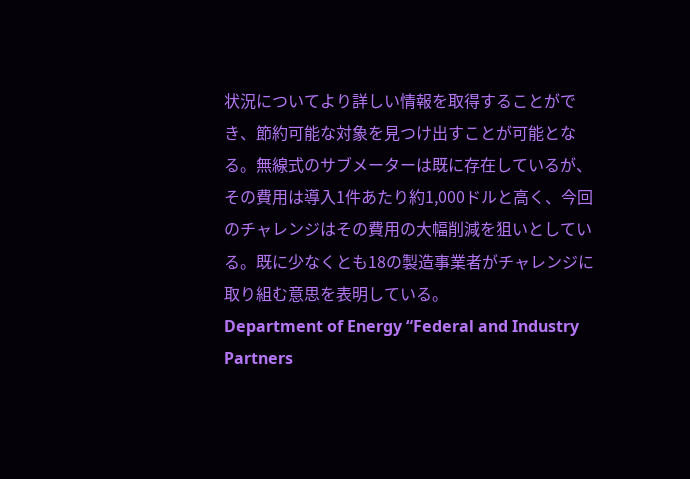状況についてより詳しい情報を取得することができ、節約可能な対象を見つけ出すことが可能となる。無線式のサブメーターは既に存在しているが、その費用は導入1件あたり約1,000ドルと高く、今回のチャレンジはその費用の大幅削減を狙いとしている。既に少なくとも18の製造事業者がチャレンジに取り組む意思を表明している。
Department of Energy “Federal and Industry Partners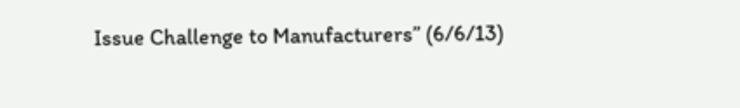Issue Challenge to Manufacturers” (6/6/13)